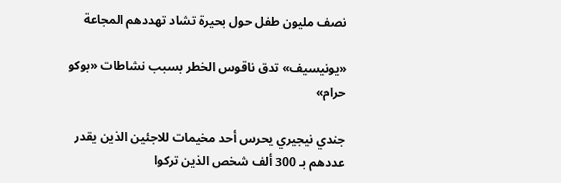نصف مليون طفل حول بحيرة تشاد تهددهم المجاعة

«يونيسيف» تدق ناقوس الخطر بسبب نشاطات «بوكو حرام»

جندي نيجيري يحرس أحد مخيمات للاجئين الذين يقدر عددهم بـ 300 ألف شخص الذين تركوا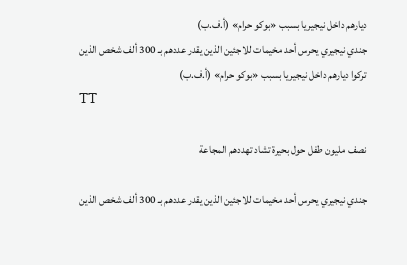ديارهم داخل نيجيريا بسبب «بوكو حرام» (أ.ف.ب)
جندي نيجيري يحرس أحد مخيمات للاجئين الذين يقدر عددهم بـ 300 ألف شخص الذين تركوا ديارهم داخل نيجيريا بسبب «بوكو حرام» (أ.ف.ب)
TT

نصف مليون طفل حول بحيرة تشاد تهددهم المجاعة

جندي نيجيري يحرس أحد مخيمات للاجئين الذين يقدر عددهم بـ 300 ألف شخص الذين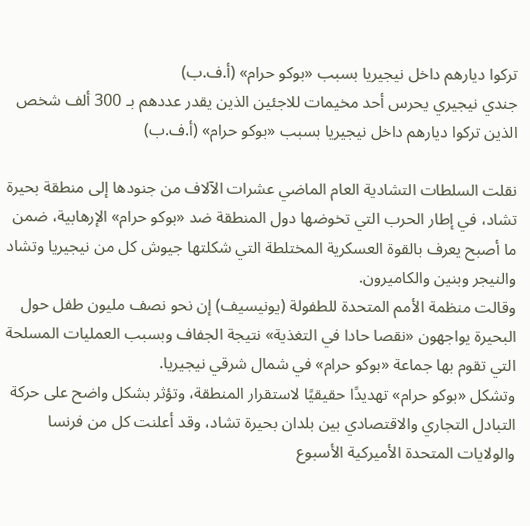تركوا ديارهم داخل نيجيريا بسبب «بوكو حرام» (أ.ف.ب)
جندي نيجيري يحرس أحد مخيمات للاجئين الذين يقدر عددهم بـ 300 ألف شخص الذين تركوا ديارهم داخل نيجيريا بسبب «بوكو حرام» (أ.ف.ب)

نقلت السلطات التشادية العام الماضي عشرات الآلاف من جنودها إلى منطقة بحيرة تشاد، في إطار الحرب التي تخوضها دول المنطقة ضد «بوكو حرام» الإرهابية، ضمن ما أصبح يعرف بالقوة العسكرية المختلطة التي شكلتها جيوش كل من نيجيريا وتشاد والنيجر وبنين والكاميرون.
وقالت منظمة الأمم المتحدة للطفولة (يونيسيف) إن نحو نصف مليون طفل حول البحيرة يواجهون «نقصا حادا في التغذية» نتيجة الجفاف وبسبب العمليات المسلحة التي تقوم بها جماعة «بوكو حرام» في شمال شرقي نيجيريا.
وتشكل «بوكو حرام» تهديدًا حقيقيًا لاستقرار المنطقة، وتؤثر بشكل واضح على حركة التبادل التجاري والاقتصادي بين بلدان بحيرة تشاد، وقد أعلنت كل من فرنسا والولايات المتحدة الأميركية الأسبوع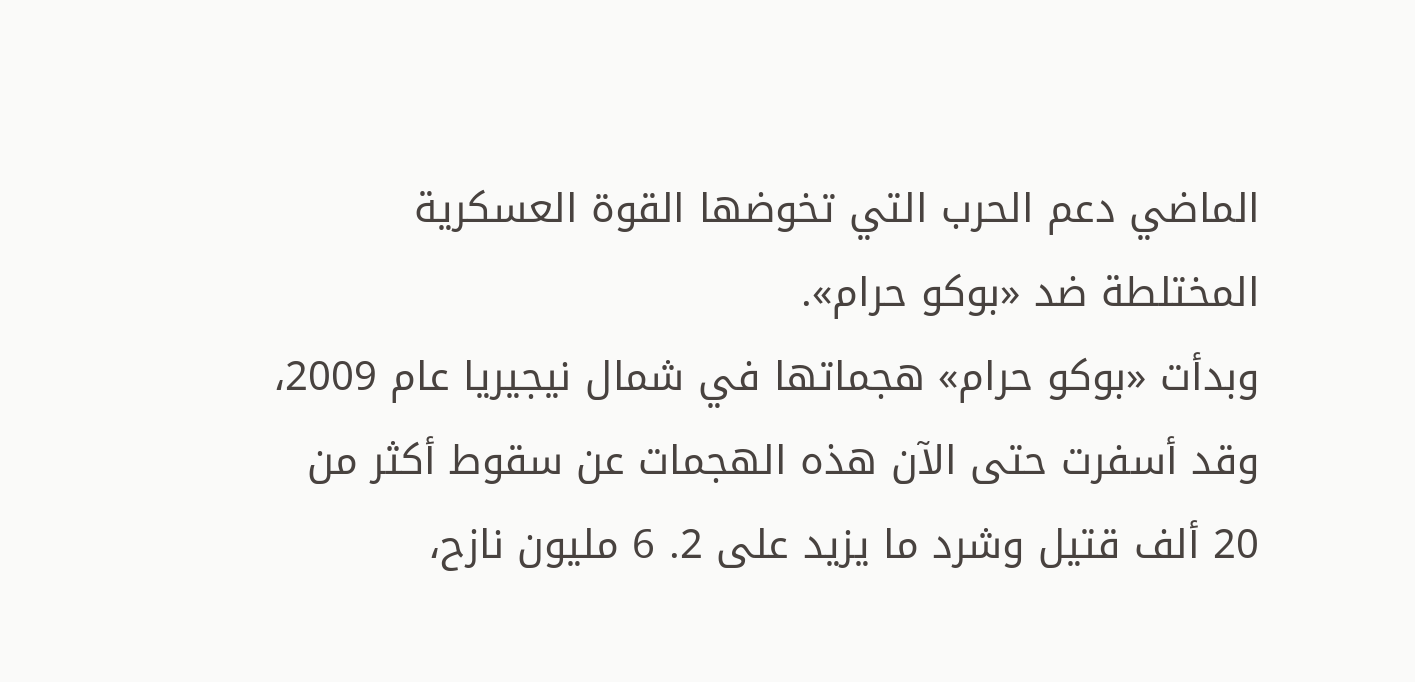الماضي دعم الحرب التي تخوضها القوة العسكرية المختلطة ضد «بوكو حرام».
وبدأت «بوكو حرام» هجماتها في شمال نيجيريا عام 2009، وقد أسفرت حتى الآن هذه الهجمات عن سقوط أكثر من 20 ألف قتيل وشرد ما يزيد على 2. 6 مليون نازح،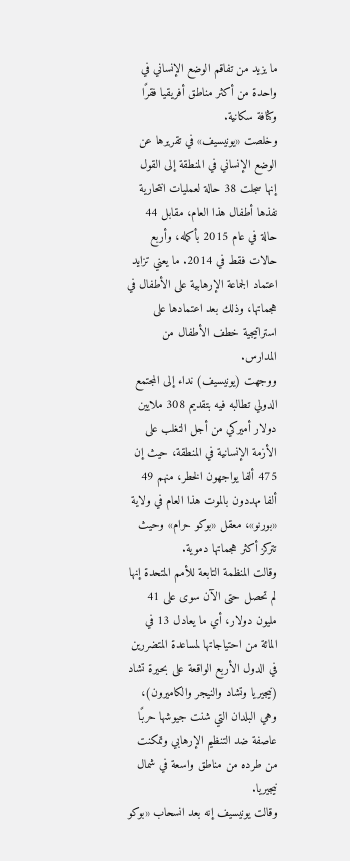ما يزيد من تفاقم الوضع الإنساني في واحدة من أكثر مناطق أفريقيا فقرًا وكثافة سكانية.
وخلصت «يونيسيف» في تقريرها عن الوضع الإنساني في المنطقة إلى القول إنها سجلت 38 حالة لعمليات انتحارية نفذها أطفال هذا العام، مقابل 44 حالة في عام 2015 بأكمله، وأربع حالات فقط في 2014. ما يعني تزايد اعتماد الجماعة الإرهابية على الأطفال في هجماتها، وذلك بعد اعتمادها على استراتيجية خطف الأطفال من المدارس.
ووجهت (يونيسيف) نداء إلى المجتمع الدولي تطالبه فيه بتقديم 308 ملايين دولار أميركي من أجل التغلب على الأزمة الإنسانية في المنطقة، حيث إن 475 ألفا يواجهون الخطر، منهم 49 ألفا مهددون بالموت هذا العام في ولاية «بورنو»، معقل «بوكو حرام» وحيث تتركز أكثر هجماتها دموية.
وقالت المنظمة التابعة للأمم المتحدة إنها لم تحصل حتى الآن سوى على 41 مليون دولار، أي ما يعادل 13 في المائة من احتياجاتها لمساعدة المتضررين في الدول الأربع الواقعة على بحيرة تشاد (نيجيريا وتشاد والنيجر والكاميرون)، وهي البلدان التي شنت جيوشها حربًا عاصفة ضد التنظيم الإرهابي وتمكنت من طرده من مناطق واسعة في شمال نيجيريا.
وقالت يونيسيف إنه بعد انسحاب «بوكو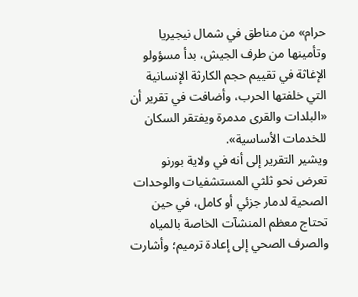حرام» من مناطق في شمال نيجيريا وتأمينها من طرف الجيش، بدأ مسؤولو الإغاثة في تقييم حجم الكارثة الإنسانية التي خلفتها الحرب، وأضافت في تقرير أن «البلدات والقرى مدمرة ويفتقر السكان للخدمات الأساسية».
ويشير التقرير إلى أنه في ولاية بورنو تعرض نحو ثلثي المستشفيات والوحدات الصحية لدمار جزئي أو كامل، في حين تحتاج معظم المنشآت الخاصة بالمياه والصرف الصحي إلى إعادة ترميم؛ وأشارت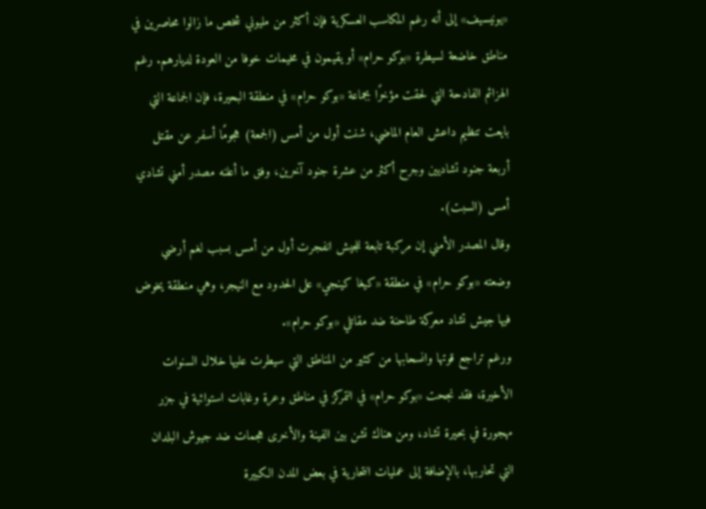«يونيسيف» إلى أنه رغم المكاسب العسكرية فإن أكثر من مليوني شخص ما زالوا محاصرين في مناطق خاضعة لسيطرة «بوكو حرام» أو يقيمون في مخيمات خوفا من العودة لديارهم. رغم الهزائم الفادحة التي لحقت مؤخرًا بجماعة «بوكو حرام» في منطقة البحيرة، فإن الجماعة التي بايعت تنظيم داعش العام الماضي، شنت أول من أمس (الجمعة) هجومًا أسفر عن مقتل أربعة جنود تشاديين وجرح أكثر من عشرة جنود آخرين، وفق ما أعلنه مصدر أمني تشادي أمس (السبت).
وقال المصدر الأمني إن مركبة تابعة للجيش انفجرت أول من أمس بسبب لغم أرضي وضعته «بوكو حرام» في منطقة «كيغا كينجي» على الحدود مع النيجر، وهي منطقة يخوض فيها جيش تشاد معركة طاحنة ضد مقاتلي «بوكو حرام».
ورغم تراجع قوتها وانسحابها من كثير من المناطق التي سيطرت عليها خلال السنوات الأخيرة، فقد نجحت «بوكو حرام» في التمركز في مناطق وعرة وغابات استوائية في جزر مهجورة في بحيرة تشاد، ومن هناك تشن بين الفينة والأخرى هجمات ضد جيوش البلدان التي تحاربها، بالإضافة إلى عمليات انتحارية في بعض المدن الكبيرة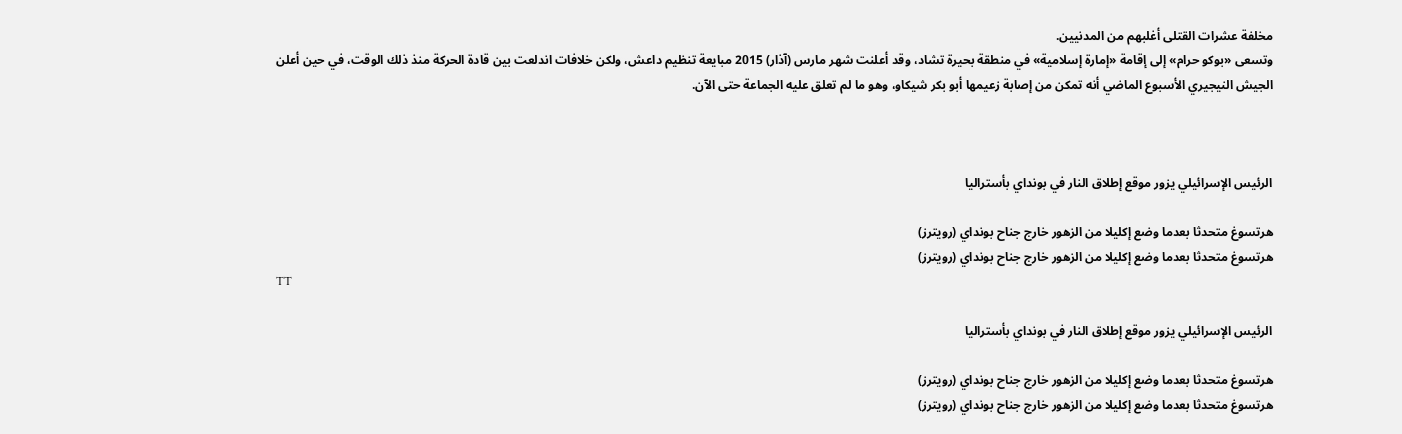مخلفة عشرات القتلى أغلبهم من المدنيين.
وتسعى «بوكو حرام» إلى إقامة «إمارة إسلامية» في منطقة بحيرة تشاد، وقد أعلنت شهر مارس (آذار) 2015 مبايعة تنظيم داعش، ولكن خلافات اندلعت بين قادة الحركة منذ ذلك الوقت، في حين أعلن الجيش النيجيري الأسبوع الماضي أنه تمكن من إصابة زعيمها أبو بكر شيكاو، وهو ما لم تعلق عليه الجماعة حتى الآن.



الرئيس الإسرائيلي يزور موقع إطلاق النار في بونداي بأستراليا

هرتسوغ متحدثا بعدما وضع إكليلا من الزهور خارج جناح بونداي (رويترز)
هرتسوغ متحدثا بعدما وضع إكليلا من الزهور خارج جناح بونداي (رويترز)
TT

الرئيس الإسرائيلي يزور موقع إطلاق النار في بونداي بأستراليا

هرتسوغ متحدثا بعدما وضع إكليلا من الزهور خارج جناح بونداي (رويترز)
هرتسوغ متحدثا بعدما وضع إكليلا من الزهور خارج جناح بونداي (رويترز)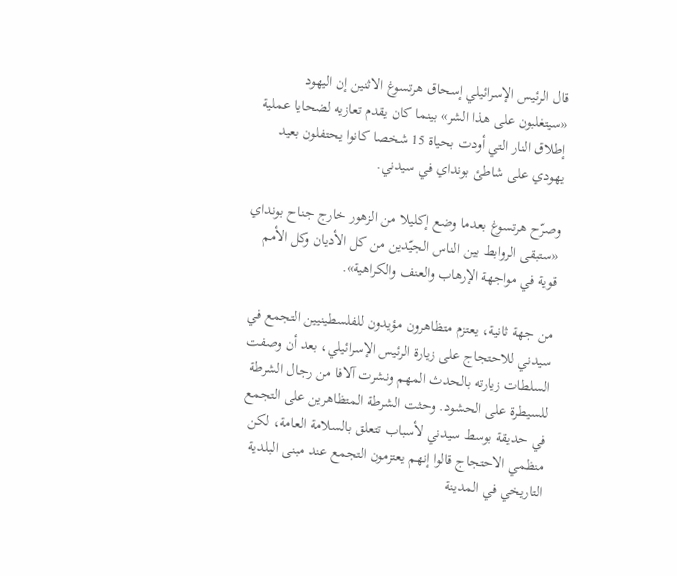قال الرئيس الإسرائيلي إسحاق هرتسوغ الاثنين إن اليهود «سيتغلبون على هذا الشر» بينما كان يقدم تعازيه لضحايا عملية إطلاق النار التي أودت بحياة 15 شخصا كانوا يحتفلون بعيد يهودي على شاطئ بونداي في سيدني.

وصرّح هرتسوغ بعدما وضع إكليلا من الزهور خارج جناح بونداي «ستبقى الروابط بين الناس الجيّدين من كل الأديان وكل الأمم قوية في مواجهة الإرهاب والعنف والكراهية».

من جهة ثانية، يعتزم متظاهرون مؤيدون للفلسطينيين التجمع في سيدني للاحتجاج على زيارة الرئيس الإسرائيلي، بعد أن وصفت السلطات زيارته بالحدث المهم ونشرت آلافا من رجال الشرطة للسيطرة على الحشود. وحثت الشرطة المتظاهرين على التجمع في حديقة بوسط سيدني لأسباب تتعلق بالسلامة العامة، لكن منظمي الاحتجاج قالوا إنهم يعتزمون التجمع عند مبنى البلدية التاريخي في المدينة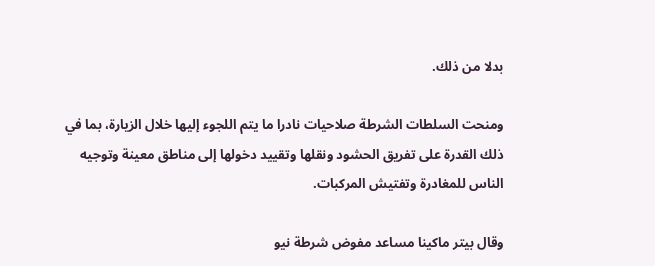بدلا من ذلك.

ومنحت السلطات الشرطة صلاحيات نادرا ما يتم اللجوء إليها خلال الزيارة، بما في ذلك القدرة على تفريق الحشود ونقلها وتقييد دخولها إلى مناطق معينة وتوجيه الناس للمغادرة وتفتيش المركبات.

وقال بيتر ماكينا مساعد مفوض شرطة نيو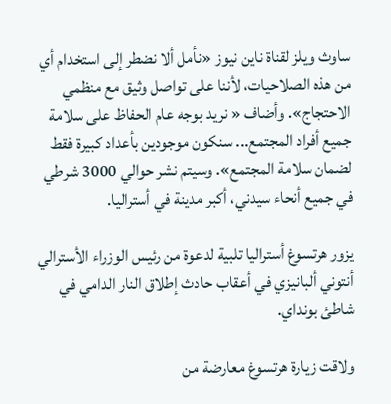ساوث ويلز لقناة ناين نيوز «نأمل ألا نضطر إلى استخدام أي من هذه الصلاحيات، لأننا على تواصل وثيق مع منظمي الاحتجاج». وأضاف « نريد بوجه عام الحفاظ على سلامة جميع أفراد المجتمع... سنكون موجودين بأعداد كبيرة فقط لضمان سلامة المجتمع». وسيتم نشر حوالي 3000 شرطي في جميع أنحاء سيدني، أكبر مدينة في أستراليا.

يزور هرتسوغ أستراليا تلبية لدعوة من رئيس الوزراء الأسترالي أنتوني ألبانيزي في أعقاب حادث إطلاق النار الدامي في شاطئ بونداي.

ولاقت زيارة هرتسوغ معارضة من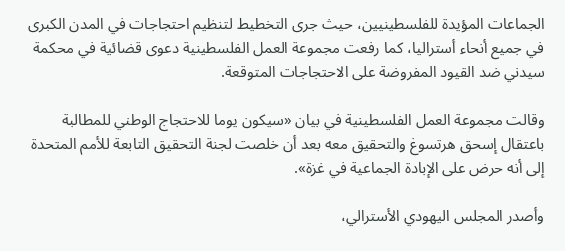الجماعات المؤيدة للفلسطينيين، حيث جرى التخطيط لتنظيم احتجاجات في المدن الكبرى في جميع أنحاء أستراليا، كما رفعت مجموعة العمل الفلسطينية دعوى قضائية في محكمة سيدني ضد القيود المفروضة على الاحتجاجات المتوقعة.

وقالت مجموعة العمل الفلسطينية في بيان «سيكون يوما للاحتجاج الوطني للمطالبة باعتقال إسحق هرتسوغ والتحقيق معه بعد أن خلصت لجنة التحقيق التابعة للأمم المتحدة إلى أنه حرض على الإبادة الجماعية في غزة».

وأصدر المجلس اليهودي الأسترالي،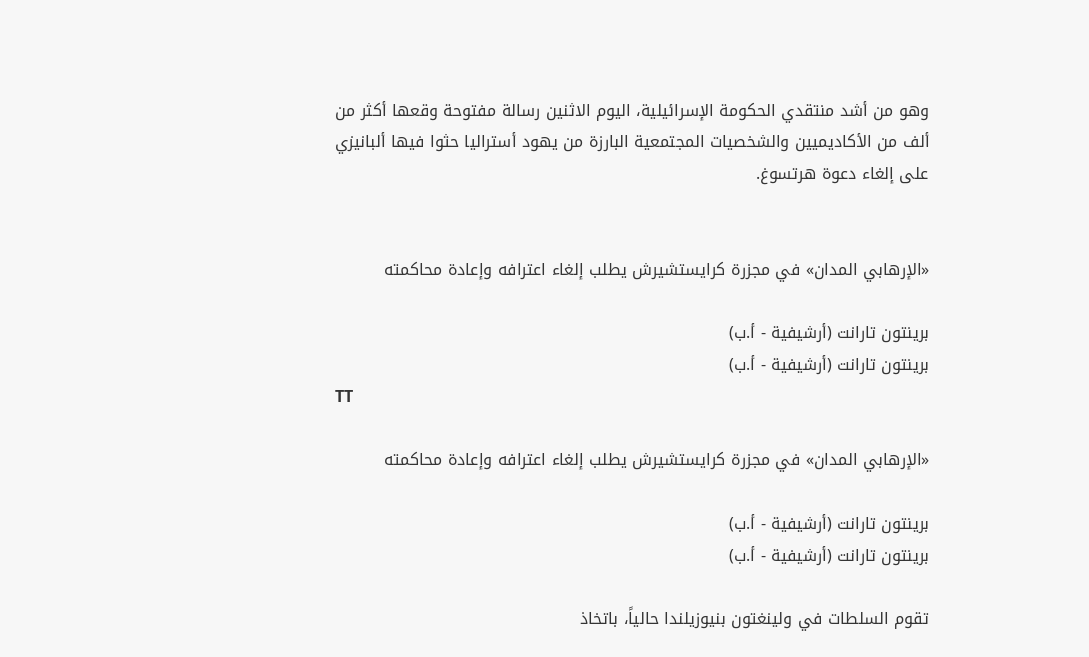وهو من أشد منتقدي الحكومة الإسرائيلية، اليوم الاثنين رسالة مفتوحة وقعها أكثر من ألف من الأكاديميين والشخصيات المجتمعية البارزة من يهود أستراليا حثوا فيها ألبانيزي على إلغاء دعوة هرتسوغ.


«الإرهابي المدان» في مجزرة كرايستشيرش يطلب إلغاء اعترافه وإعادة محاكمته

برينتون تارانت (أرشيفية - أ.ب)
برينتون تارانت (أرشيفية - أ.ب)
TT

«الإرهابي المدان» في مجزرة كرايستشيرش يطلب إلغاء اعترافه وإعادة محاكمته

برينتون تارانت (أرشيفية - أ.ب)
برينتون تارانت (أرشيفية - أ.ب)

تقوم السلطات في ولينغتون بنيوزيلندا حالياً، باتخاذ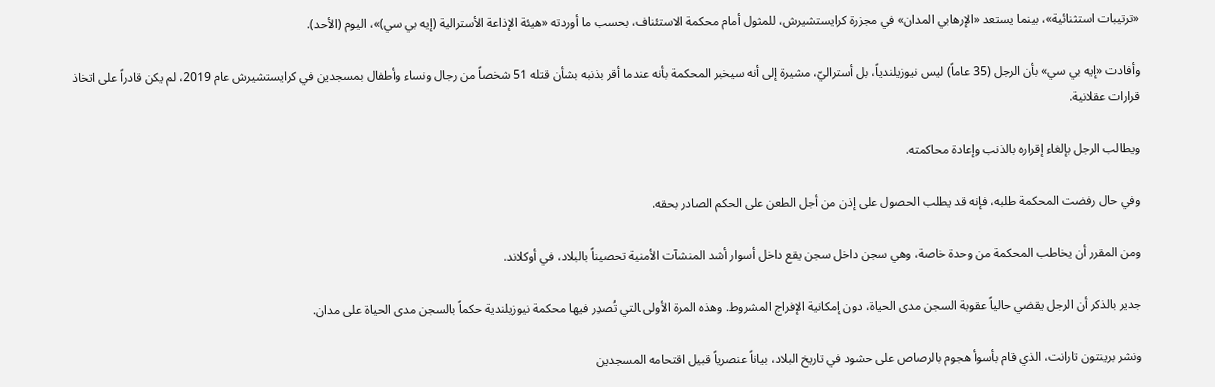«ترتيبات استثنائية»، بينما يستعد «الإرهابي المدان» في مجزرة كرايستشيرش، للمثول أمام محكمة الاستئناف، بحسب ما أوردته «هيئة الإذاعة الأسترالية (إيه بي سي)»، اليوم (الأحد).

وأفادت «إيه بي سي» بأن الرجل (35 عاماً) ليس نيوزيلندياً، بل أستراليّ، مشيرة إلى أنه سيخبر المحكمة بأنه عندما أقر بذنبه بشأن قتله 51 شخصاً من رجال ونساء وأطفال بمسجدين في كرايستشيرش عام 2019، لم يكن قادراً على اتخاذ قرارات عقلانية.

ويطالب الرجل بإلغاء إقراره بالذنب وإعادة محاكمته.

وفي حال رفضت المحكمة طلبه، فإنه قد يطلب الحصول على إذن من أجل الطعن على الحكم الصادر بحقه.

ومن المقرر أن يخاطب المحكمة من وحدة خاصة، وهي سجن داخل سجن يقع داخل أسوار أشد المنشآت الأمنية تحصيناً بالبلاد، في أوكلاند.

جدير بالذكر أن الرجل يقضي حالياً عقوبة السجن مدى الحياة، دون إمكانية الإفراج المشروط. وهذه المرة الأولى ‍التي تُصدِر فيها محكمة نيوزيلندية حكماً بالسجن مدى الحياة على مدان.

ونشر ‌برينتون تارانت، الذي قام بأسوأ هجوم بالرصاص على حشود في تاريخ البلاد، بياناً عنصرياً قبيل اقتحامه المسجدين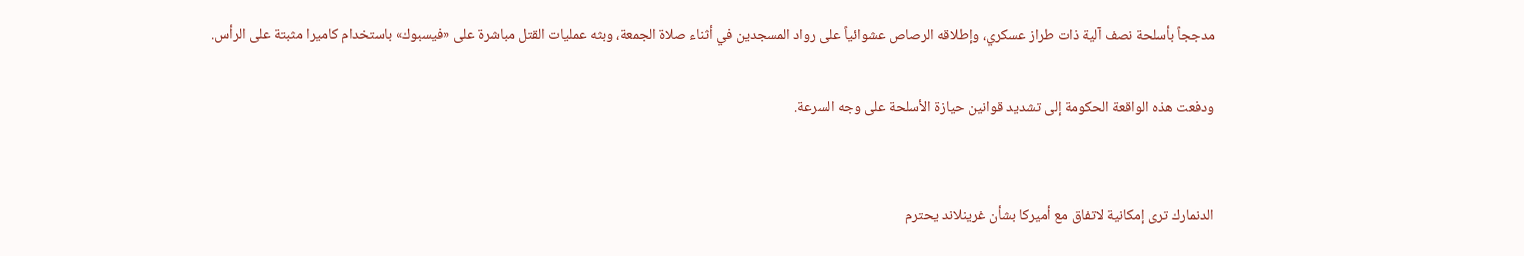مدججاً بأسلحة نصف آلية ذات طراز عسكري، وإطلاقه الرصاص عشوائياً على رواد المسجدين في أثناء صلاة الجمعة، وبثه عمليات القتل مباشرة على «فيسبوك» باستخدام كاميرا مثبتة على الرأس.

ودفعت هذه الواقعة الحكومة إلى تشديد قوانين حيازة الأسلحة ‌على وجه السرعة.


الدنمارك ترى إمكانية لاتفاق مع أميركا بشأن غرينلاند يحترم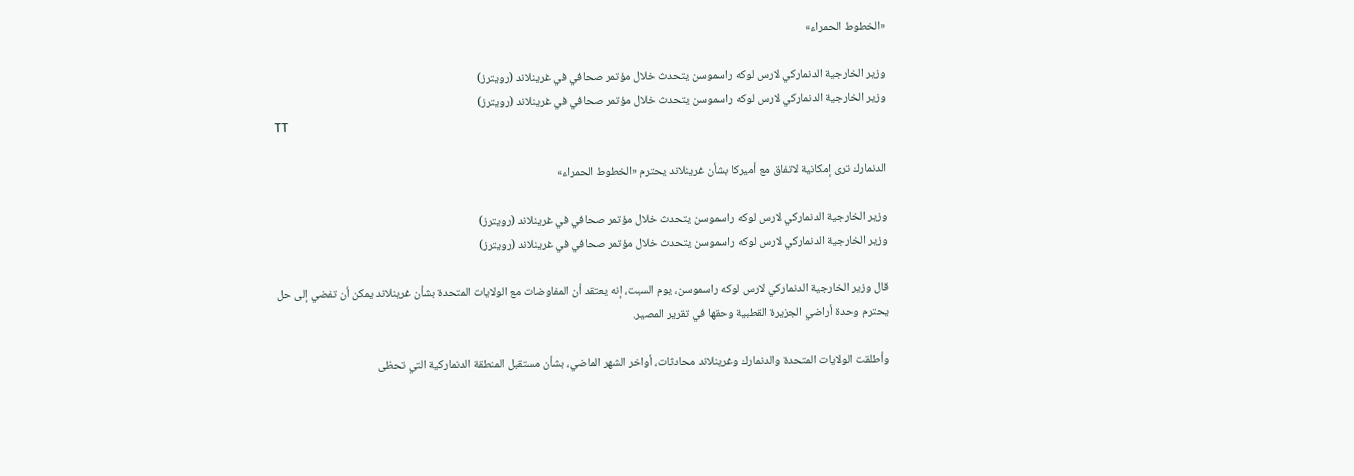«الخطوط الحمراء»

وزير الخارجية الدنماركي لارس لوكه راسموسن يتحدث خلال مؤتمر صحافي في غرينلاند (رويترز)
وزير الخارجية الدنماركي لارس لوكه راسموسن يتحدث خلال مؤتمر صحافي في غرينلاند (رويترز)
TT

الدنمارك ترى إمكانية لاتفاق مع أميركا بشأن غرينلاند يحترم «الخطوط الحمراء»

وزير الخارجية الدنماركي لارس لوكه راسموسن يتحدث خلال مؤتمر صحافي في غرينلاند (رويترز)
وزير الخارجية الدنماركي لارس لوكه راسموسن يتحدث خلال مؤتمر صحافي في غرينلاند (رويترز)

قال وزير الخارجية الدنماركي لارس لوكه راسموسن، يوم السبت، إنه يعتقد أن المفاوضات مع الولايات المتحدة بشأن غرينلاند يمكن أن تفضي إلى حل يحترم وحدة أراضي الجزيرة القطبية وحقها في تقرير المصير.

وأطلقت الولايات المتحدة والدنمارك وغرينلاند محادثات، أواخر الشهر الماضي، بشأن مستقبل المنطقة الدنماركية التي تحظى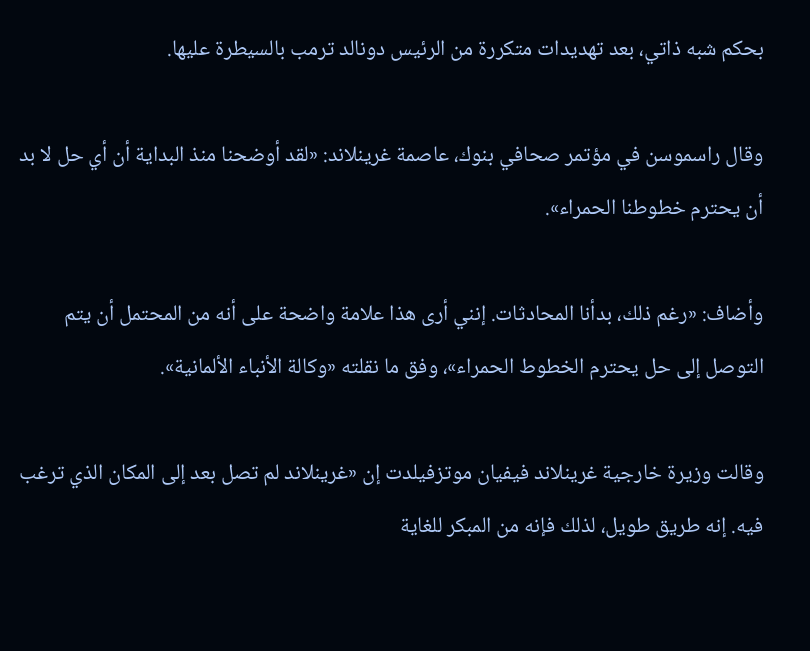بحكم شبه ذاتي، بعد تهديدات متكررة من الرئيس دونالد ترمب بالسيطرة عليها.

وقال راسموسن في مؤتمر صحافي بنوك، عاصمة غرينلاند: «لقد أوضحنا منذ البداية أن أي حل لا بد أن يحترم خطوطنا الحمراء».

وأضاف: «رغم ذلك، بدأنا المحادثات. إنني أرى هذا علامة واضحة على أنه من المحتمل أن يتم التوصل إلى حل يحترم الخطوط الحمراء»، وفق ما نقلته «وكالة الأنباء الألمانية».

وقالت وزيرة خارجية غرينلاند فيفيان موتزفيلدت إن «غرينلاند لم تصل بعد إلى المكان الذي ترغب فيه. إنه طريق طويل، لذلك فإنه من المبكر للغاية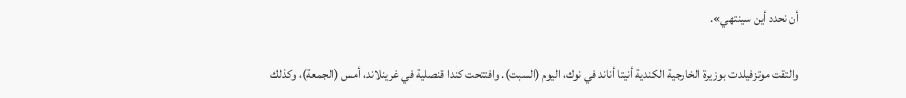أن نحدد أين سينتهي».

والتقت موتزفيلدت بوزيرة الخارجية الكندية أنيتا أناند في نوك، اليوم (السبت). وافتتحت كندا قنصلية في غرينلاند، أمس (الجمعة)، وكذلك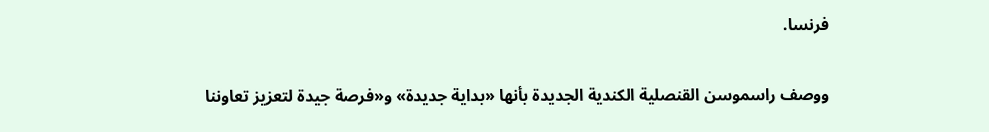فرنسا.

ووصف راسموسن القنصلية الكندية الجديدة بأنها «بداية جديدة» و«فرصة جيدة لتعزيز تعاوننا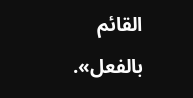القائم بالفعل».